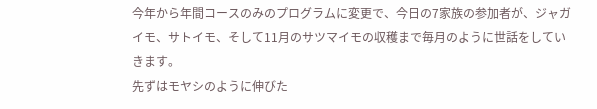今年から年間コースのみのプログラムに変更で、今日の7家族の参加者が、ジャガイモ、サトイモ、そして11月のサツマイモの収穫まで毎月のように世話をしていきます。
先ずはモヤシのように伸びた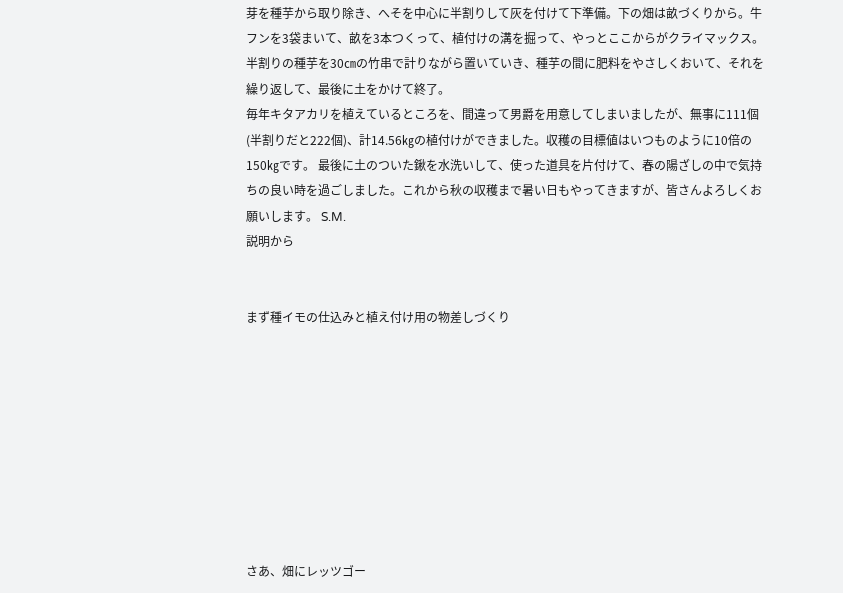芽を種芋から取り除き、へそを中心に半割りして灰を付けて下準備。下の畑は畝づくりから。牛フンを3袋まいて、畝を3本つくって、植付けの溝を掘って、やっとここからがクライマックス。半割りの種芋を30㎝の竹串で計りながら置いていき、種芋の間に肥料をやさしくおいて、それを繰り返して、最後に土をかけて終了。
毎年キタアカリを植えているところを、間違って男爵を用意してしまいましたが、無事に111個(半割りだと222個)、計14.56㎏の植付けができました。収穫の目標値はいつものように10倍の150㎏です。 最後に土のついた鍬を水洗いして、使った道具を片付けて、春の陽ざしの中で気持ちの良い時を過ごしました。これから秋の収穫まで暑い日もやってきますが、皆さんよろしくお願いします。 S.M.
説明から


まず種イモの仕込みと植え付け用の物差しづくり









さあ、畑にレッツゴー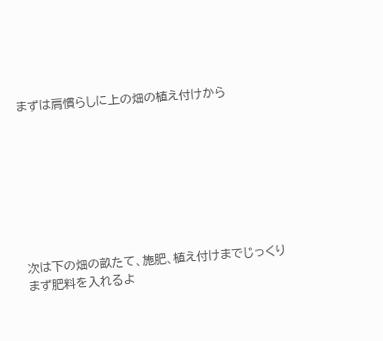まずは肩慣らしに上の畑の植え付けから








次は下の畑の畝たて、施肥、植え付けまでじっくり
まず肥料を入れるよ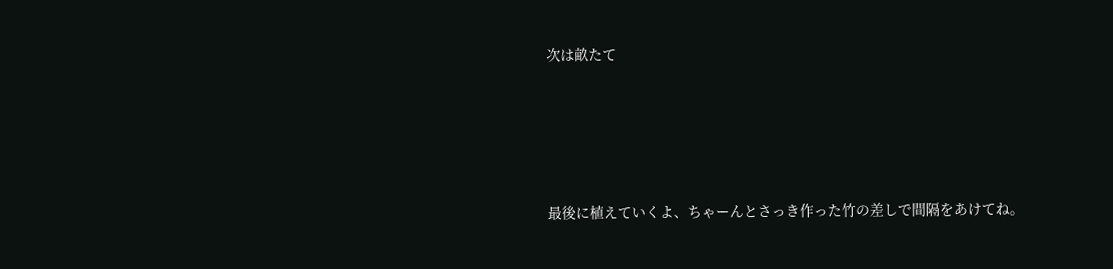次は畝たて







最後に植えていくよ、ちゃーんとさっき作った竹の差しで間隔をあけてね。